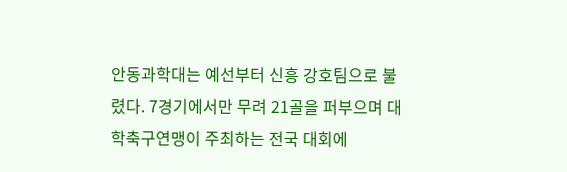안동과학대는 예선부터 신흥 강호팀으로 불렸다. 7경기에서만 무려 21골을 퍼부으며 대학축구연맹이 주최하는 전국 대회에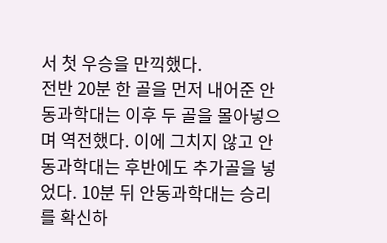서 첫 우승을 만끽했다.
전반 20분 한 골을 먼저 내어준 안동과학대는 이후 두 골을 몰아넣으며 역전했다. 이에 그치지 않고 안동과학대는 후반에도 추가골을 넣었다. 10분 뒤 안동과학대는 승리를 확신하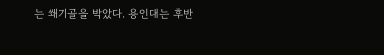는 쐐기골을 박았다. 용인대는 후반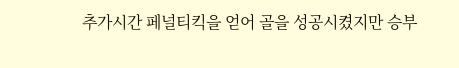추가시간 페널티킥을 얻어 골을 성공시켰지만 승부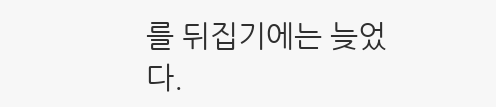를 뒤집기에는 늦었다.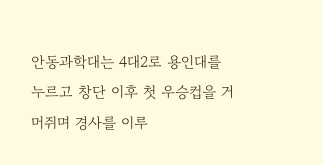안동과학대는 4대2로 용인대를 누르고 창단 이후 첫 우승컵을 거머쥐며 경사를 이루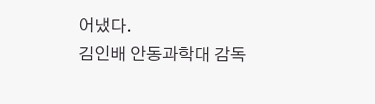어냈다.
김인배 안동과학대 감독